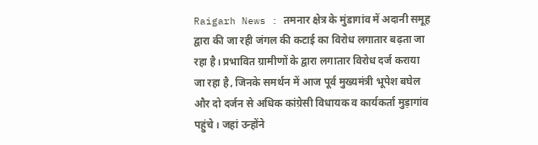Raigarh News : तमनार क्षेत्र के मुंडागांव में अदानी समूह द्वारा की जा रही जंगल की कटाई का विरोध लगातार बढ़ता जा रहा है। प्रभावित ग्रामीणों के द्वारा लगातार विरोध दर्ज कराया जा रहा है, जिनके समर्थन में आज पूर्व मुख्यमंत्री भूपेश बघेल और दो दर्जन से अधिक कांग्रेसी विधायक व कार्यकर्ता मुड़ागांव पहुंचे। जहां उन्होंने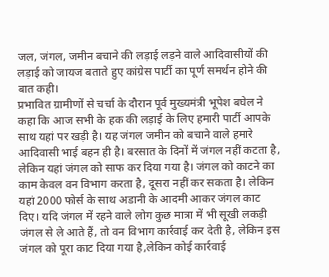जल, जंगल, जमीन बचाने की लड़ाई लड़ने वाले आदिवासीयों की लड़ाई को जायज बताते हुए कांग्रेस पार्टी का पूर्ण समर्थन होने की बात कही।
प्रभावित ग्रामीणों से चर्चा के दौरान पूर्व मुख्यमंत्री भूपेश बघेल ने कहा कि आज सभी के हक की लड़ाई के लिए हमारी पार्टी आपके साथ यहां पर खड़ी है। यह जंगल जमीन को बचाने वाले हमारे आदिवासी भाई बहन ही है। बरसात के दिनों में जंगल नहीं कटता है, लेकिन यहां जंगल को साफ कर दिया गया है। जंगल को काटने का काम केवल वन विभाग करता है, दूसरा नहीं कर सकता है। लेकिन यहां 2000 फोर्स के साथ अडानी के आदमी आकर जंगल काट दिए। यदि जंगल में रहने वाले लोग कुछ मात्रा में भी सूखी लकड़ी जंगल से ले आते हैं, तो वन विभाग कार्रवाई कर देती है, लेकिन इस जंगल को पूरा काट दिया गया है,लेकिन कोई कार्रवाई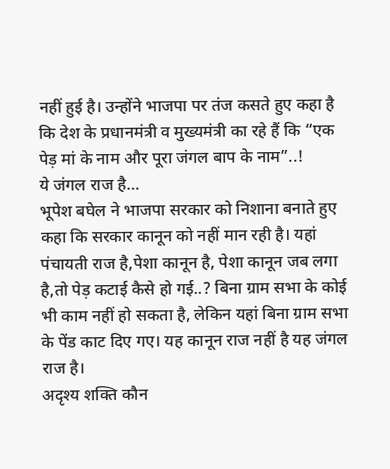नहीं हुई है। उन्होंने भाजपा पर तंज कसते हुए कहा है कि देश के प्रधानमंत्री व मुख्यमंत्री का रहे हैं कि “एक पेड़ मां के नाम और पूरा जंगल बाप के नाम”..!
ये जंगल राज है…
भूपेश बघेल ने भाजपा सरकार को निशाना बनाते हुए कहा कि सरकार कानून को नहीं मान रही है। यहां पंचायती राज है,पेशा कानून है, पेशा कानून जब लगा है,तो पेड़ कटाई कैसे हो गई..? बिना ग्राम सभा के कोई भी काम नहीं हो सकता है, लेकिन यहां बिना ग्राम सभा के पेंड काट दिए गए। यह कानून राज नहीं है यह जंगल राज है।
अदृश्य शक्ति कौन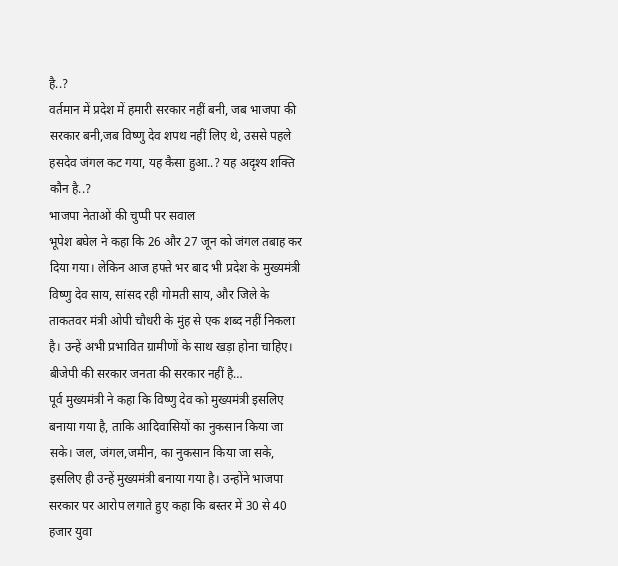है..?
वर्तमान में प्रदेश में हमारी सरकार नहीं बनी, जब भाजपा की सरकार बनी,जब विष्णु देव शपथ नहीं लिए थे, उससे पहले हसदेव जंगल कट गया, यह कैसा हुआ..? यह अदृश्य शक्ति कौन है..?
भाजपा नेताओं की चुप्पी पर सवाल
भूपेश बघेल ने कहा कि 26 और 27 जून को जंगल तबाह कर दिया गया। लेकिन आज हफ्ते भर बाद भी प्रदेश के मुख्यमंत्री विष्णु देव साय, सांसद रही गोमती साय, और जिले के ताकतवर मंत्री ओपी चौधरी के मुंह से एक शब्द नहीं निकला है। उन्हें अभी प्रभावित ग्रामीणों के साथ खड़ा होना चाहिए।
बीजेपी की सरकार जनता की सरकार नहीं है…
पूर्व मुख्यमंत्री ने कहा कि विष्णु देव को मुख्यमंत्री इसलिए बनाया गया है, ताकि आदिवासियों का नुकसान किया जा सके। जल, जंगल,जमीन, का नुकसान किया जा सके, इसलिए ही उन्हें मुख्यमंत्री बनाया गया है। उन्होंने भाजपा सरकार पर आरोप लगाते हुए कहा कि बस्तर में 30 से 40 हजार युवा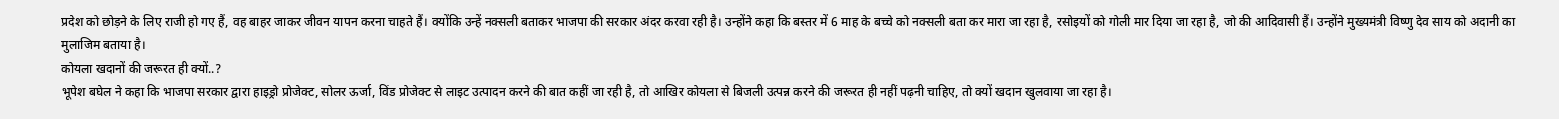प्रदेश को छोड़ने के लिए राजी हो गए हैं, वह बाहर जाकर जीवन यापन करना चाहते हैं। क्योंकि उन्हें नक्सली बताकर भाजपा की सरकार अंदर करवा रही है। उन्होंने कहा कि बस्तर में 6 माह के बच्चे को नक्सली बता कर मारा जा रहा है, रसोइयों को गोली मार दिया जा रहा है, जो की आदिवासी हैं। उन्होंने मुख्यमंत्री विष्णु देव साय को अदानी का मुलाजिम बताया है।
कोयला खदानों की जरूरत ही क्यों..?
भूपेश बघेल ने कहा कि भाजपा सरकार द्वारा हाइड्रो प्रोजेक्ट, सोलर ऊर्जा, विंड प्रोजेक्ट से लाइट उत्पादन करने की बात कहीं जा रही है, तो आखिर कोयला से बिजली उत्पन्न करने की जरूरत ही नहीं पढ़नी चाहिए, तो क्यों खदान खुलवाया जा रहा है।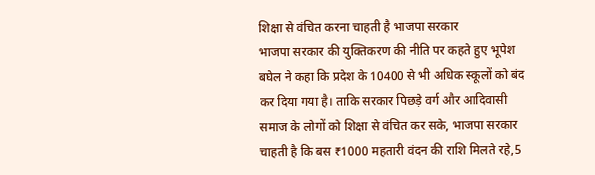शिक्षा से वंचित करना चाहती है भाजपा सरकार
भाजपा सरकार की युक्तिकरण की नीति पर कहते हुए भूपेश बघेल ने कहा कि प्रदेश के 10400 से भी अधिक स्कूलों को बंद कर दिया गया है। ताकि सरकार पिछड़े वर्ग और आदिवासी समाज के लोगों को शिक्षा से वंचित कर सके, भाजपा सरकार चाहती है कि बस ₹1000 महतारी वंदन की राशि मिलते रहे,5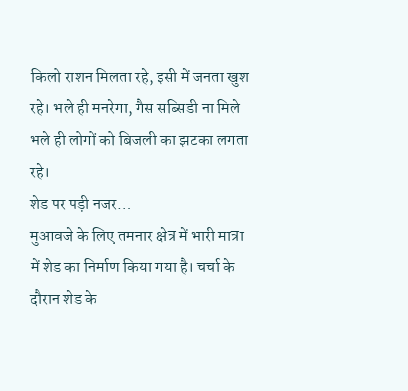किलो राशन मिलता रहे, इसी में जनता खुश रहे। भले ही मनरेगा, गैस सब्सिडी ना मिले भले ही लोगों को बिजली का झटका लगता रहे।
शेड पर पड़ी नजर…
मुआवजे के लिए तमनार क्षेत्र में भारी मात्रा में शेड का निर्माण किया गया है। चर्चा के दौरान शेड के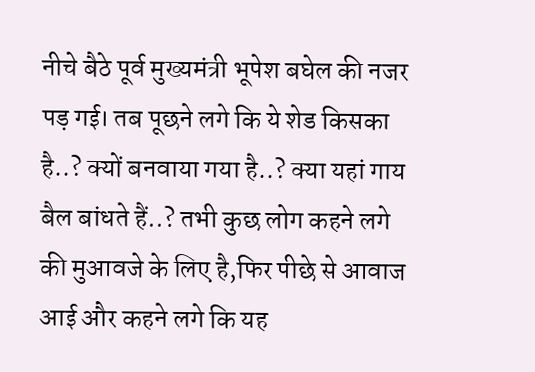नीचे बैठे पूर्व मुख्यमंत्री भूपेश बघेल की नजर पड़ गई। तब पूछने लगे कि ये शेड किसका है..? क्यों बनवाया गया है..? क्या यहां गाय बैल बांधते हैं..? तभी कुछ लोग कहने लगे की मुआवजे के लिए है,फिर पीछे से आवाज आई और कहने लगे कि यह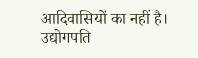आदिवासियों का नहीं है। उद्योगपति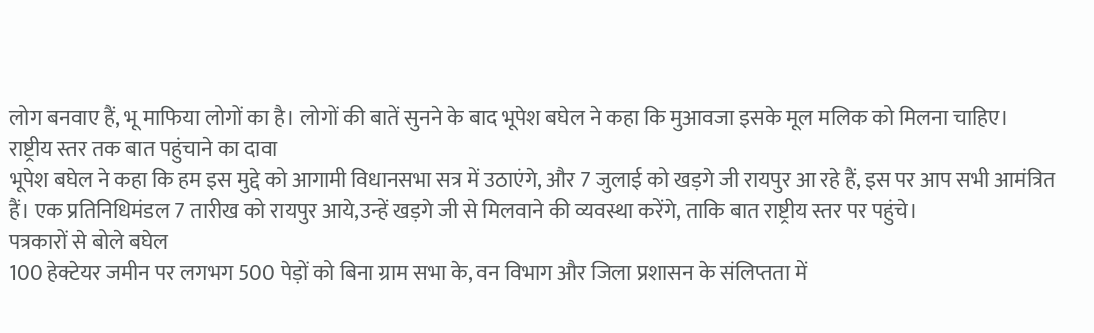लोग बनवाए हैं, भू माफिया लोगों का है। लोगों की बातें सुनने के बाद भूपेश बघेल ने कहा कि मुआवजा इसके मूल मलिक को मिलना चाहिए।
राष्ट्रीय स्तर तक बात पहुंचाने का दावा
भूपेश बघेल ने कहा कि हम इस मुद्दे को आगामी विधानसभा सत्र में उठाएंगे, और 7 जुलाई को खड़गे जी रायपुर आ रहे हैं, इस पर आप सभी आमंत्रित हैं। एक प्रतिनिधिमंडल 7 तारीख को रायपुर आये,उन्हें खड़गे जी से मिलवाने की व्यवस्था करेंगे, ताकि बात राष्ट्रीय स्तर पर पहुंचे।
पत्रकारों से बोले बघेल
100 हेक्टेयर जमीन पर लगभग 500 पेड़ों को बिना ग्राम सभा के, वन विभाग और जिला प्रशासन के संलिप्तता में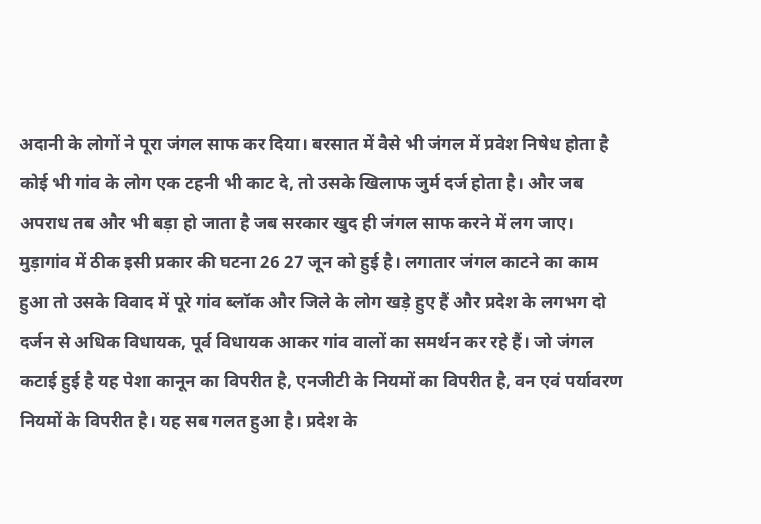अदानी के लोगों ने पूरा जंगल साफ कर दिया। बरसात में वैसे भी जंगल में प्रवेश निषेध होता है कोई भी गांव के लोग एक टहनी भी काट दे, तो उसके खिलाफ जुर्म दर्ज होता है। और जब अपराध तब और भी बड़ा हो जाता है जब सरकार खुद ही जंगल साफ करने में लग जाए। मुड़ागांव में ठीक इसी प्रकार की घटना 26 27 जून को हुई है। लगातार जंगल काटने का काम हुआ तो उसके विवाद में पूरे गांव ब्लॉक और जिले के लोग खड़े हुए हैं और प्रदेश के लगभग दो दर्जन से अधिक विधायक, पूर्व विधायक आकर गांव वालों का समर्थन कर रहे हैं। जो जंगल कटाई हुई है यह पेशा कानून का विपरीत है, एनजीटी के नियमों का विपरीत है, वन एवं पर्यावरण नियमों के विपरीत है। यह सब गलत हुआ है। प्रदेश के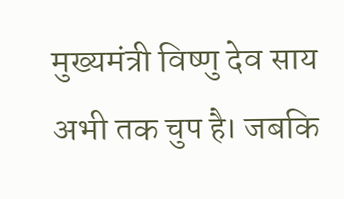मुख्यमंत्री विष्णु देव साय अभी तक चुप है। जबकि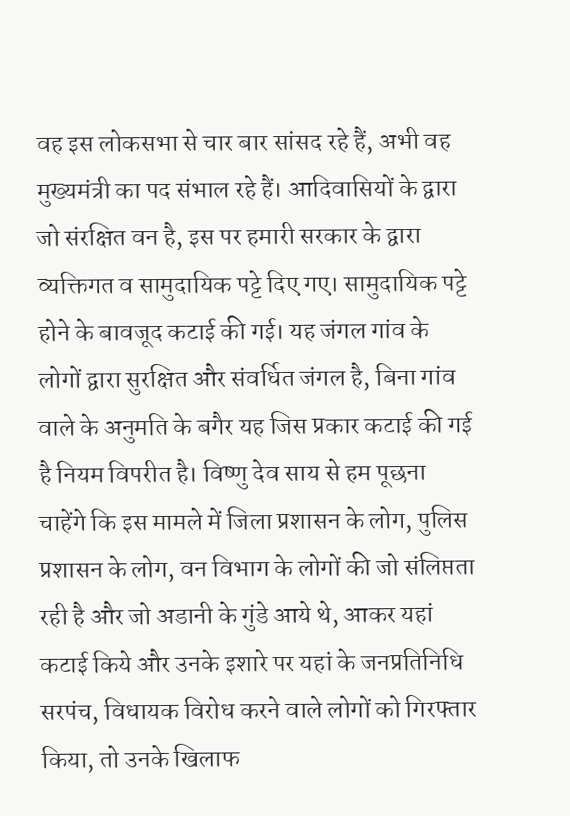वह इस लोकसभा से चार बार सांसद रहे हैं, अभी वह मुख्यमंत्री का पद संभाल रहे हैं। आदिवासियों के द्वारा जो संरक्षित वन है, इस पर हमारी सरकार के द्वारा व्यक्तिगत व सामुदायिक पट्टे दिए गए। सामुदायिक पट्टे होने के बावजूद कटाई की गई। यह जंगल गांव के लोगों द्वारा सुरक्षित और संवर्धित जंगल है, बिना गांव वाले के अनुमति के बगैर यह जिस प्रकार कटाई की गई है नियम विपरीत है। विष्णु देव साय से हम पूछना चाहेंगे कि इस मामले में जिला प्रशासन के लोग, पुलिस प्रशासन के लोग, वन विभाग के लोगों की जो संलिप्तता रही है और जो अडानी के गुंडे आये थे, आकर यहां कटाई किये और उनके इशारे पर यहां के जनप्रतिनिधि सरपंच, विधायक विरोध करने वाले लोगों को गिरफ्तार किया, तो उनके खिलाफ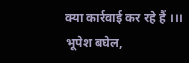क्या कार्रवाई कर रहे हैं ।।।
भूपेश बघेल,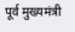पूर्व मुख्यमंत्री